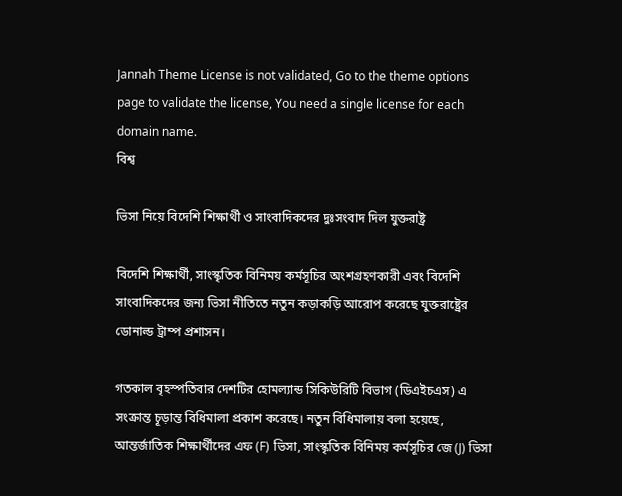Jannah Theme License is not validated, Go to the theme options page to validate the license, You need a single license for each domain name.
বিশ্ব

ভিসা নিয়ে বিদেশি শিক্ষার্থী ও সাংবাদিকদের দুঃসংবাদ দিল যুক্তরাষ্ট্র

বিদেশি শিক্ষার্থী, সাংস্কৃতিক বিনিময় কর্মসূচির অংশগ্রহণকারী এবং বিদেশি সাংবাদিকদের জন্য ভিসা নীতিতে নতুন কড়াকড়ি আরোপ করেছে যুক্তরাষ্ট্রের ডোনাল্ড ট্রাম্প প্রশাসন।

গতকাল বৃহস্পতিবার দেশটির হোমল্যান্ড সিকিউরিটি বিভাগ (ডিএইচএস) এ সংক্রান্ত চূড়ান্ত বিধিমালা প্রকাশ করেছে। নতুন বিধিমালায় বলা হয়েছে, আন্তর্জাতিক শিক্ষার্থীদের এফ (F) ভিসা, সাংস্কৃতিক বিনিময় কর্মসূচির জে (J) ভিসা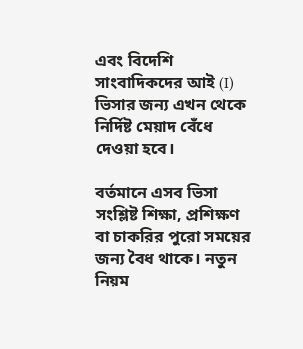এবং বিদেশি সাংবাদিকদের আই (I) ভিসার জন্য এখন থেকে নির্দিষ্ট মেয়াদ বেঁধে দেওয়া হবে।

বর্তমানে এসব ভিসা সংশ্লিষ্ট শিক্ষা, প্রশিক্ষণ বা চাকরির পুরো সময়ের জন্য বৈধ থাকে। নতুন নিয়ম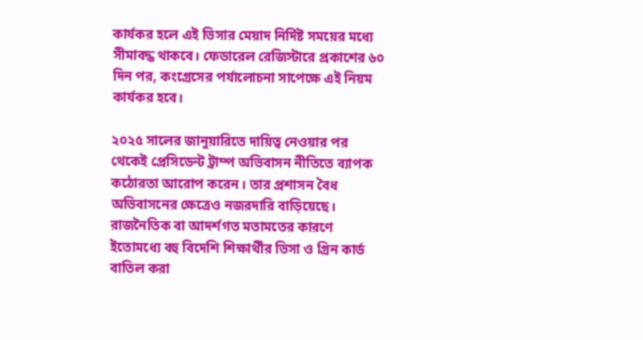কার্যকর হলে এই ভিসার মেয়াদ নির্দিষ্ট সময়ের মধ্যে সীমাবদ্ধ থাকবে। ফেডারেল রেজিস্টারে প্রকাশের ৬০ দিন পর, কংগ্রেসের পর্যালোচনা সাপেক্ষে এই নিয়ম কার্যকর হবে।

২০২৫ সালের জানুয়ারিতে দায়িত্ব নেওয়ার পর থেকেই প্রেসিডেন্ট ট্রাম্প অভিবাসন নীতিতে ব্যাপক কঠোরতা আরোপ করেন। তার প্রশাসন বৈধ অভিবাসনের ক্ষেত্রেও নজরদারি বাড়িয়েছে। রাজনৈতিক বা আদর্শগত মতামতের কারণে ইতোমধ্যে বহু বিদেশি শিক্ষার্থীর ভিসা ও গ্রিন কার্ড বাতিল করা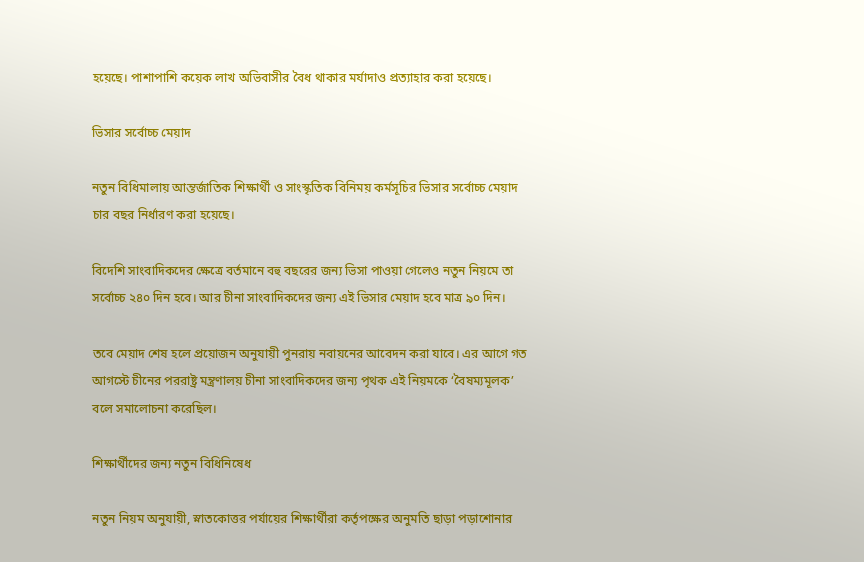হয়েছে। পাশাপাশি কয়েক লাখ অভিবাসীর বৈধ থাকার মর্যাদাও প্রত্যাহার করা হয়েছে।

ভিসার সর্বোচ্চ মেয়াদ

নতুন বিধিমালায় আন্তর্জাতিক শিক্ষার্থী ও সাংস্কৃতিক বিনিময় কর্মসূচির ভিসার সর্বোচ্চ মেয়াদ চার বছর নির্ধারণ করা হয়েছে।

বিদেশি সাংবাদিকদের ক্ষেত্রে বর্তমানে বহু বছরের জন্য ভিসা পাওয়া গেলেও নতুন নিয়মে তা সর্বোচ্চ ২৪০ দিন হবে। আর চীনা সাংবাদিকদের জন্য এই ভিসার মেয়াদ হবে মাত্র ৯০ দিন।

তবে মেয়াদ শেষ হলে প্রয়োজন অনুযায়ী পুনরায় নবায়নের আবেদন করা যাবে। এর আগে গত আগস্টে চীনের পররাষ্ট্র মন্ত্রণালয় চীনা সাংবাদিকদের জন্য পৃথক এই নিয়মকে ‘বৈষম্যমূলক’ বলে সমালোচনা করেছিল।

শিক্ষার্থীদের জন্য নতুন বিধিনিষেধ

নতুন নিয়ম অনুযায়ী, স্নাতকোত্তর পর্যায়ের শিক্ষার্থীরা কর্তৃপক্ষের অনুমতি ছাড়া পড়াশোনার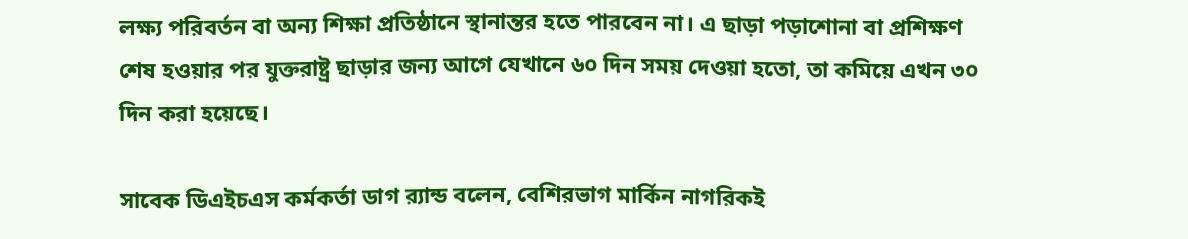লক্ষ্য পরিবর্তন বা অন্য শিক্ষা প্রতিষ্ঠানে স্থানান্তর হতে পারবেন না। এ ছাড়া পড়াশোনা বা প্রশিক্ষণ শেষ হওয়ার পর যুক্তরাষ্ট্র ছাড়ার জন্য আগে যেখানে ৬০ দিন সময় দেওয়া হতো, তা কমিয়ে এখন ৩০ দিন করা হয়েছে।

সাবেক ডিএইচএস কর্মকর্তা ডাগ র‌্যান্ড বলেন, বেশিরভাগ মার্কিন নাগরিকই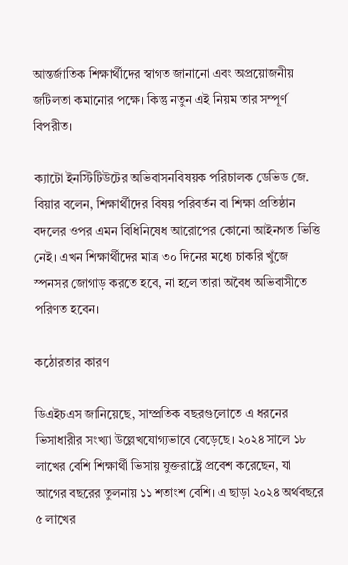আন্তর্জাতিক শিক্ষার্থীদের স্বাগত জানানো এবং অপ্রয়োজনীয় জটিলতা কমানোর পক্ষে। কিন্তু নতুন এই নিয়ম তার সম্পূর্ণ বিপরীত।

ক্যাটো ইনস্টিটিউটের অভিবাসনবিষয়ক পরিচালক ডেভিড জে. বিয়ার বলেন, শিক্ষার্থীদের বিষয় পরিবর্তন বা শিক্ষা প্রতিষ্ঠান বদলের ওপর এমন বিধিনিষেধ আরোপের কোনো আইনগত ভিত্তি নেই। এখন শিক্ষার্থীদের মাত্র ৩০ দিনের মধ্যে চাকরি খুঁজে স্পনসর জোগাড় করতে হবে, না হলে তারা অবৈধ অভিবাসীতে পরিণত হবেন।

কঠোরতার কারণ

ডিএইচএস জানিয়েছে, সাম্প্রতিক বছরগুলোতে এ ধরনের ভিসাধারীর সংখ্যা উল্লেখযোগ্যভাবে বেড়েছে। ২০২৪ সালে ১৮ লাখের বেশি শিক্ষার্থী ভিসায় যুক্তরাষ্ট্রে প্রবেশ করেছেন, যা আগের বছরের তুলনায় ১১ শতাংশ বেশি। এ ছাড়া ২০২৪ অর্থবছরে ৫ লাখের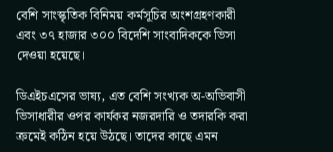বেশি সাংস্কৃতিক বিনিময় কর্মসূচির অংশগ্রহণকারী এবং ৩৭ হাজার ৩০০ বিদেশি সাংবাদিককে ভিসা দেওয়া হয়েছে।

ডিএইচএসের ভাষ্য, এত বেশি সংখ্যক অ-অভিবাসী ভিসাধারীর ওপর কার্যকর নজরদারি ও তদারকি করা ক্রমেই কঠিন হয়ে উঠছে। তাদের কাছে এমন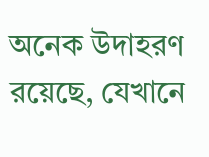অনেক উদাহরণ রয়েছে, যেখানে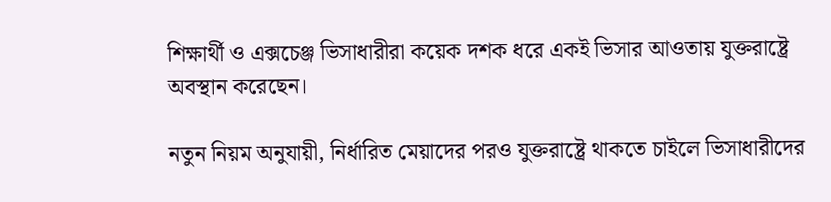শিক্ষার্থী ও এক্সচেঞ্জ ভিসাধারীরা কয়েক দশক ধরে একই ভিসার আওতায় যুক্তরাষ্ট্রে অবস্থান করেছেন।

নতুন নিয়ম অনুযায়ী, নির্ধারিত মেয়াদের পরও যুক্তরাষ্ট্রে থাকতে চাইলে ভিসাধারীদের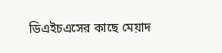ডিএইচএসের কাছে মেয়াদ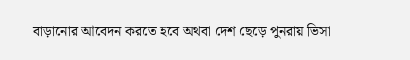বাড়ানোর আবেদন করতে হবে অথবা দেশ ছেড়ে পুনরায় ভিসা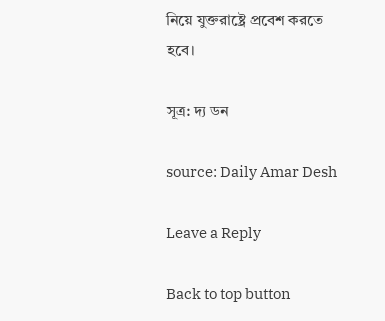নিয়ে যুক্তরাষ্ট্রে প্রবেশ করতে হবে।

সূত্র: দ্য ডন

source: Daily Amar Desh

Leave a Reply

Back to top button